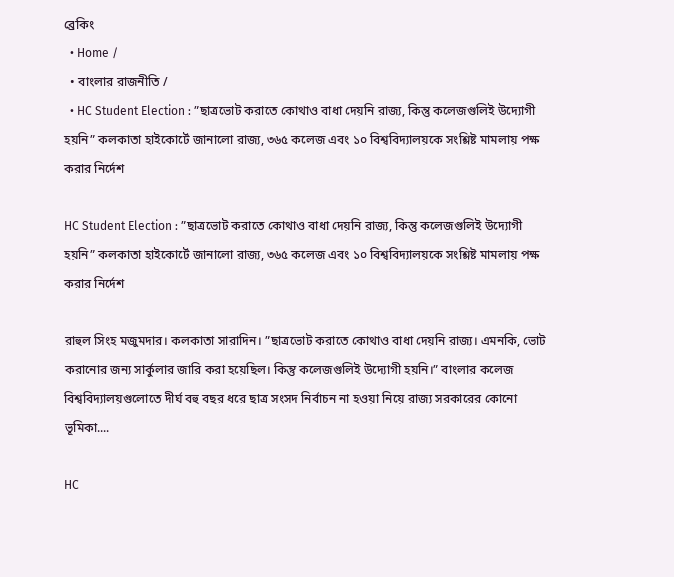ব্রেকিং
  • Home /
  • বাংলার রাজনীতি /
  • HC Student Election : ”ছাত্রভোট করাতে কোথাও বাধা দেয়নি রাজ্য, কিন্তু কলেজগুলিই উদ্যোগী হয়নি” কলকাতা হাইকোর্টে জানালো রাজ্য, ৩৬৫ কলেজ এবং ১০ বিশ্ববিদ্যালয়কে সংশ্লিষ্ট মামলায় পক্ষ করার নির্দেশ

HC Student Election : ”ছাত্রভোট করাতে কোথাও বাধা দেয়নি রাজ্য, কিন্তু কলেজগুলিই উদ্যোগী হয়নি” কলকাতা হাইকোর্টে জানালো রাজ্য, ৩৬৫ কলেজ এবং ১০ বিশ্ববিদ্যালয়কে সংশ্লিষ্ট মামলায় পক্ষ করার নির্দেশ

রাহুল সিংহ মজুমদার। কলকাতা সারাদিন। ”ছাত্রভোট করাতে কোথাও বাধা দেয়নি রাজ্য। এমনকি, ভোট করানোর জন্য সার্কুলার জারি করা হয়েছিল। কিন্তু কলেজগুলিই উদ্যোগী হয়নি।” বাংলার কলেজ বিশ্ববিদ্যালয়গুলোতে দীর্ঘ বহু বছর ধরে ছাত্র সংসদ নির্বাচন না হওয়া নিয়ে রাজ্য সরকারের কোনো ভূমিকা....

HC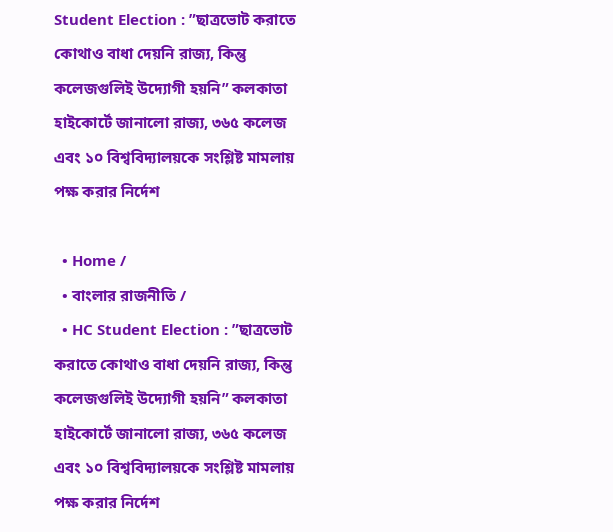Student Election : ”ছাত্রভোট করাতে কোথাও বাধা দেয়নি রাজ্য, কিন্তু কলেজগুলিই উদ্যোগী হয়নি” কলকাতা হাইকোর্টে জানালো রাজ্য, ৩৬৫ কলেজ এবং ১০ বিশ্ববিদ্যালয়কে সংশ্লিষ্ট মামলায় পক্ষ করার নির্দেশ

  • Home /
  • বাংলার রাজনীতি /
  • HC Student Election : ”ছাত্রভোট করাতে কোথাও বাধা দেয়নি রাজ্য, কিন্তু কলেজগুলিই উদ্যোগী হয়নি” কলকাতা হাইকোর্টে জানালো রাজ্য, ৩৬৫ কলেজ এবং ১০ বিশ্ববিদ্যালয়কে সংশ্লিষ্ট মামলায় পক্ষ করার নির্দেশ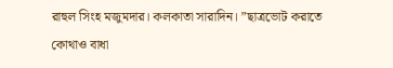রাহুল সিংহ মজুমদার। কলকাতা সারাদিন। ”ছাত্রভোট করাতে কোথাও বাধা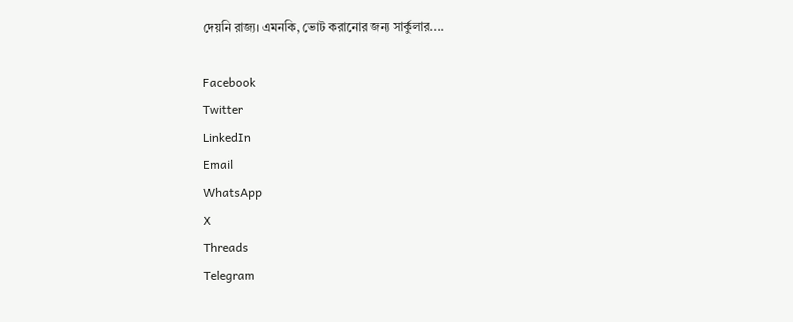দেয়নি রাজ্য। এমনকি, ভোট করানোর জন্য সার্কুলার....

Facebook
Twitter
LinkedIn
Email
WhatsApp
X
Threads
Telegram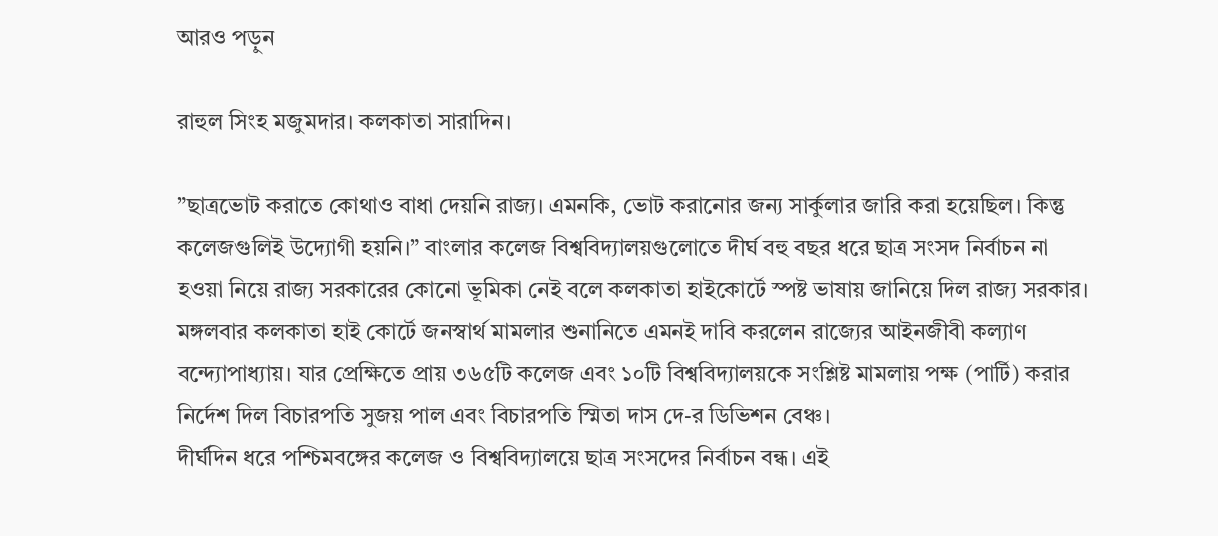আরও পড়ুন

রাহুল সিংহ মজুমদার। কলকাতা সারাদিন।

”ছাত্রভোট করাতে কোথাও বাধা দেয়নি রাজ্য। এমনকি, ভোট করানোর জন্য সার্কুলার জারি করা হয়েছিল। কিন্তু কলেজগুলিই উদ্যোগী হয়নি।” বাংলার কলেজ বিশ্ববিদ্যালয়গুলোতে দীর্ঘ বহু বছর ধরে ছাত্র সংসদ নির্বাচন না হওয়া নিয়ে রাজ্য সরকারের কোনো ভূমিকা নেই বলে কলকাতা হাইকোর্টে স্পষ্ট ভাষায় জানিয়ে দিল রাজ্য সরকার।
মঙ্গলবার কলকাতা হাই কোর্টে জনস্বার্থ মামলার শুনানিতে এমনই দাবি করলেন রাজ্যের আইনজীবী কল্যাণ বন্দ্যোপাধ্যায়। যার প্রেক্ষিতে প্রায় ৩৬৫টি কলেজ এবং ১০টি বিশ্ববিদ্যালয়কে সংশ্লিষ্ট মামলায় পক্ষ (পার্টি) করার নির্দেশ দিল বিচারপতি সুজয় পাল এবং বিচারপতি স্মিতা দাস দে-র ডিভিশন বেঞ্চ।
দীর্ঘদিন ধরে পশ্চিমবঙ্গের কলেজ ও বিশ্ববিদ্যালয়ে ছাত্র সংসদের নির্বাচন বন্ধ। এই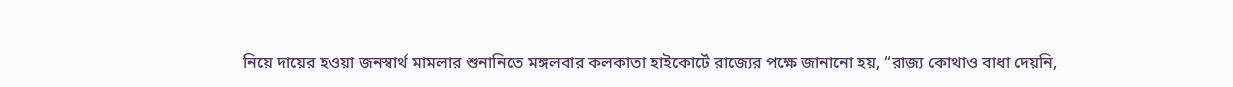নিয়ে দায়ের হওয়া জনস্বার্থ মামলার শুনানিতে মঙ্গলবার কলকাতা হাইকোর্টে রাজ্যের পক্ষে জানানো হয়, “রাজ্য কোথাও বাধা দেয়নি,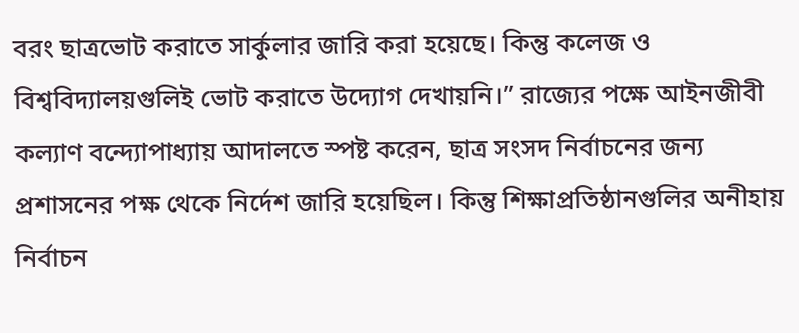বরং ছাত্রভোট করাতে সার্কুলার জারি করা হয়েছে। কিন্তু কলেজ ও বিশ্ববিদ্যালয়গুলিই ভোট করাতে উদ্যোগ দেখায়নি।” রাজ্যের পক্ষে আইনজীবী কল্যাণ বন্দ্যোপাধ্যায় আদালতে স্পষ্ট করেন, ছাত্র সংসদ নির্বাচনের জন্য প্রশাসনের পক্ষ থেকে নির্দেশ জারি হয়েছিল। কিন্তু শিক্ষাপ্রতিষ্ঠানগুলির অনীহায় নির্বাচন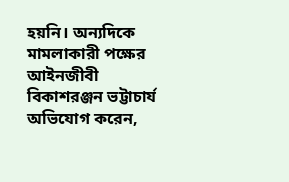হয়নি। অন্যদিকে মামলাকারী পক্ষের আইনজীবী বিকাশরঞ্জন ভট্টাচার্য অভিযোগ করেন,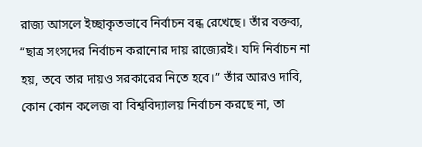রাজ্য আসলে ইচ্ছাকৃতভাবে নির্বাচন বন্ধ রেখেছে। তাঁর বক্তব্য, “ছাত্র সংসদের নির্বাচন করানোর দায় রাজ্যেরই। যদি নির্বাচন না হয়, তবে তার দায়ও সরকারের নিতে হবে।” তাঁর আরও দাবি, কোন কোন কলেজ বা বিশ্ববিদ্যালয় নির্বাচন করছে না, তা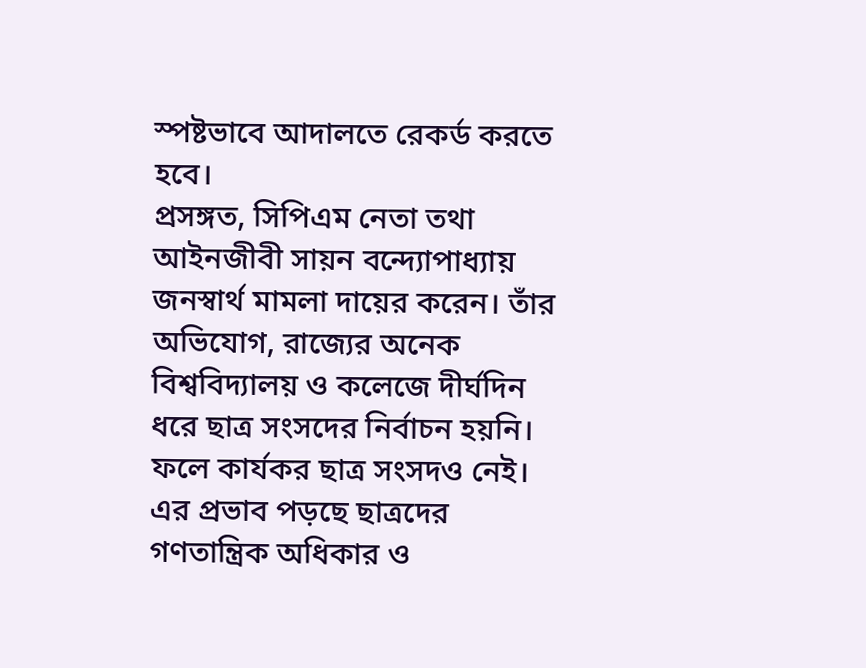স্পষ্টভাবে আদালতে রেকর্ড করতে হবে।
প্রসঙ্গত, সিপিএম নেতা তথা আইনজীবী সায়ন বন্দ্যোপাধ্যায় জনস্বার্থ মামলা দায়ের করেন। তাঁর অভিযোগ, রাজ্যের অনেক বিশ্ববিদ্যালয় ও কলেজে দীর্ঘদিন ধরে ছাত্র সংসদের নির্বাচন হয়নি। ফলে কার্যকর ছাত্র সংসদও নেই। এর প্রভাব পড়ছে ছাত্রদের গণতান্ত্রিক অধিকার ও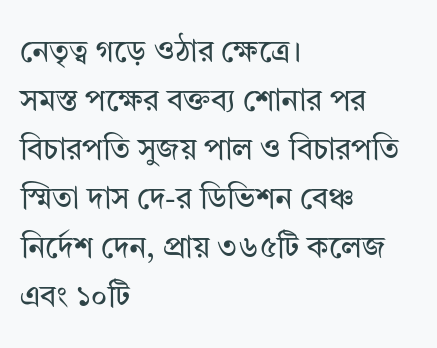নেতৃত্ব গড়ে ওঠার ক্ষেত্রে।
সমস্ত পক্ষের বক্তব্য শোনার পর বিচারপতি সুজয় পাল ও বিচারপতি স্মিতা দাস দে-র ডিভিশন বেঞ্চ নির্দেশ দেন, প্রায় ৩৬৫টি কলেজ এবং ১০টি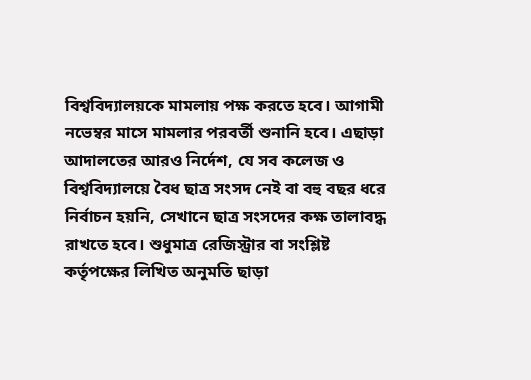বিশ্ববিদ্যালয়কে মামলায় পক্ষ করতে হবে। আগামী নভেম্বর মাসে মামলার পরবর্তী শুনানি হবে। এছাড়া আদালতের আরও নির্দেশ, যে সব কলেজ ও বিশ্ববিদ্যালয়ে বৈধ ছাত্র সংসদ নেই বা বহু বছর ধরে নির্বাচন হয়নি, সেখানে ছাত্র সংসদের কক্ষ তালাবদ্ধ রাখতে হবে। শুধুমাত্র রেজিস্ট্রার বা সংশ্লিষ্ট কর্তৃপক্ষের লিখিত অনুমতি ছাড়া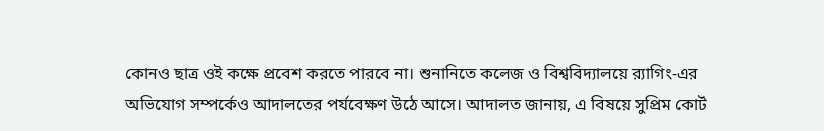কোনও ছাত্র ওই কক্ষে প্রবেশ করতে পারবে না। শুনানিতে কলেজ ও বিশ্ববিদ্যালয়ে র‌্যাগিং-এর অভিযোগ সম্পর্কেও আদালতের পর্যবেক্ষণ উঠে আসে। আদালত জানায়, এ বিষয়ে সুপ্রিম কোর্ট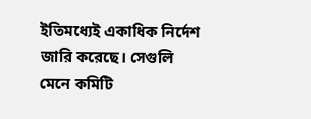ইতিমধ্যেই একাধিক নির্দেশ জারি করেছে। সেগুলি মেনে কমিটি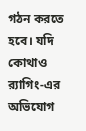গঠন করতে হবে। যদি কোথাও র‌্যাগিং-এর অভিযোগ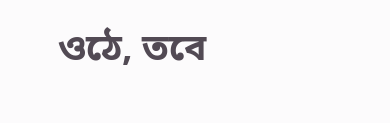ওঠে, তবে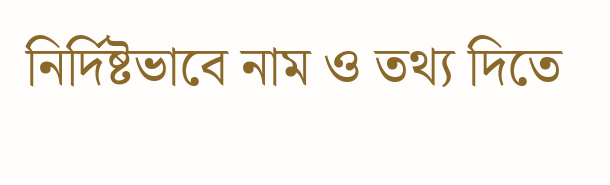নির্দিষ্টভাবে নাম ও তথ্য দিতে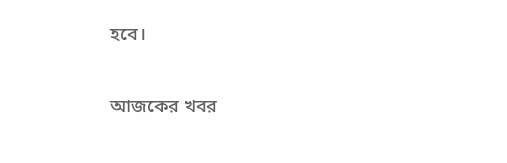হবে।

আজকের খবর